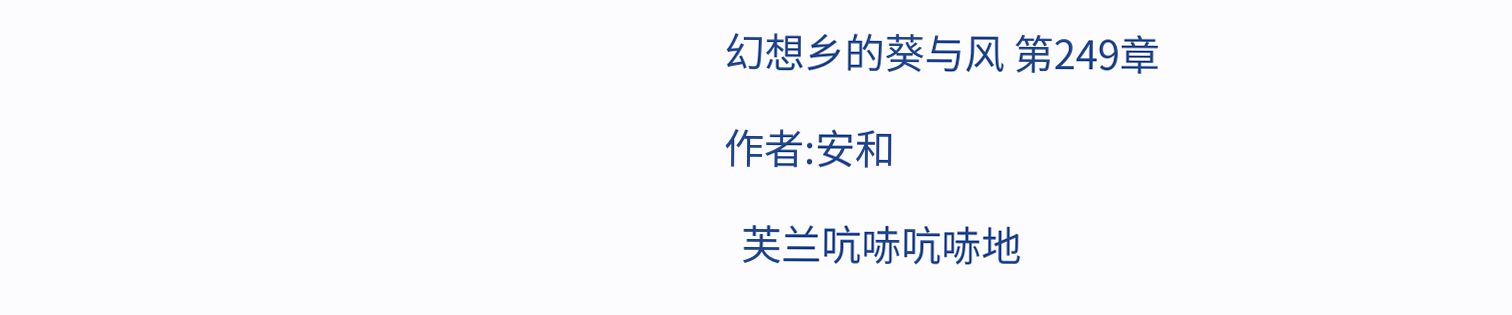幻想乡的葵与风 第249章

作者:安和

  芙兰吭哧吭哧地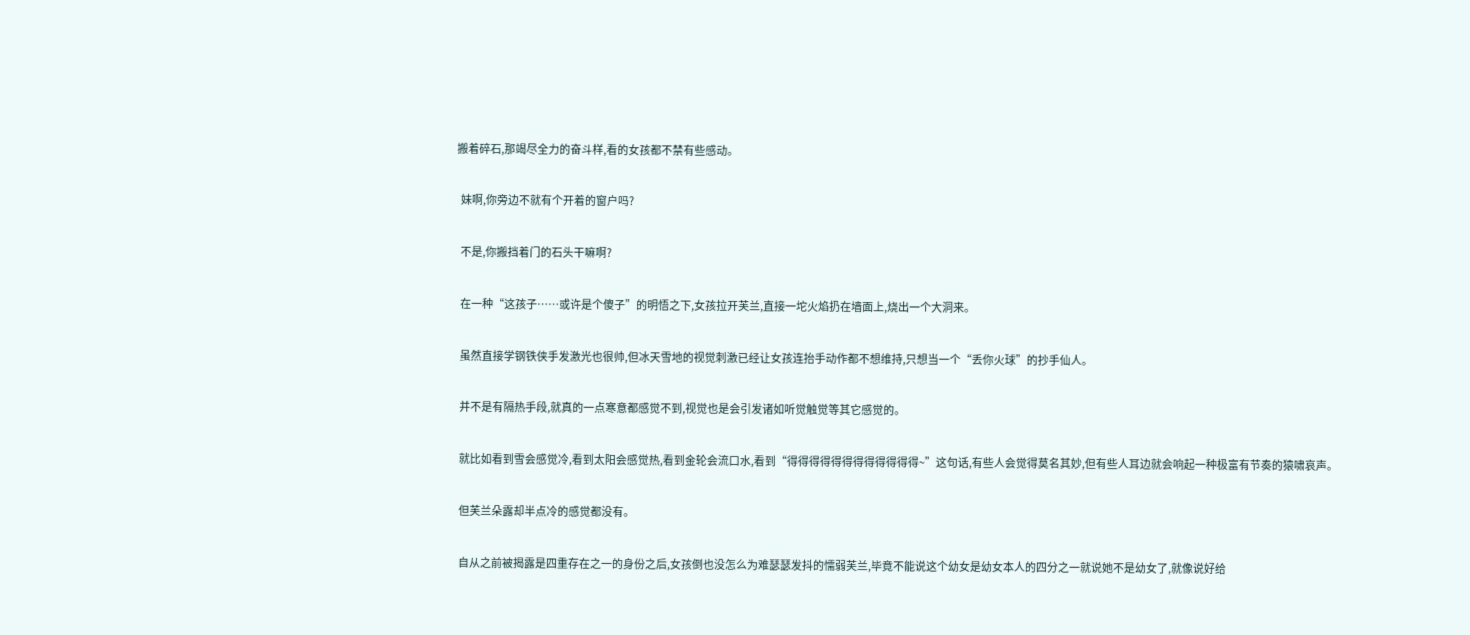搬着碎石,那竭尽全力的奋斗样,看的女孩都不禁有些感动。

  妹啊,你旁边不就有个开着的窗户吗?

  不是,你搬挡着门的石头干嘛啊?

  在一种“这孩子……或许是个傻子”的明悟之下,女孩拉开芙兰,直接一坨火焰扔在墙面上,烧出一个大洞来。

  虽然直接学钢铁侠手发激光也很帅,但冰天雪地的视觉刺激已经让女孩连抬手动作都不想维持,只想当一个“丢你火球”的抄手仙人。

  并不是有隔热手段,就真的一点寒意都感觉不到,视觉也是会引发诸如听觉触觉等其它感觉的。

  就比如看到雪会感觉冷,看到太阳会感觉热,看到金轮会流口水,看到“得得得得得得得得得得得得~”这句话,有些人会觉得莫名其妙,但有些人耳边就会响起一种极富有节奏的猿啸哀声。

  但芙兰朵露却半点冷的感觉都没有。

  自从之前被揭露是四重存在之一的身份之后,女孩倒也没怎么为难瑟瑟发抖的懦弱芙兰,毕竟不能说这个幼女是幼女本人的四分之一就说她不是幼女了,就像说好给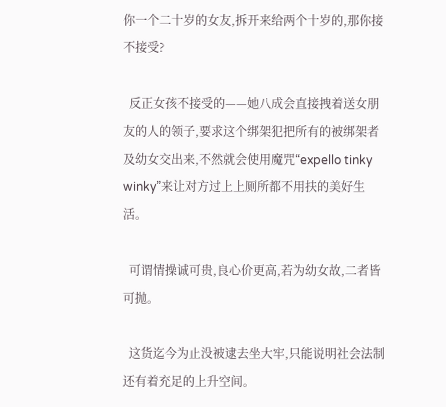你一个二十岁的女友,拆开来给两个十岁的,那你接不接受?

  反正女孩不接受的——她八成会直接拽着送女朋友的人的领子,要求这个绑架犯把所有的被绑架者及幼女交出来,不然就会使用魔咒“expello tinky winky”来让对方过上上厕所都不用扶的美好生活。

  可谓情操诚可贵,良心价更高,若为幼女故,二者皆可抛。

  这货迄今为止没被逮去坐大牢,只能说明社会法制还有着充足的上升空间。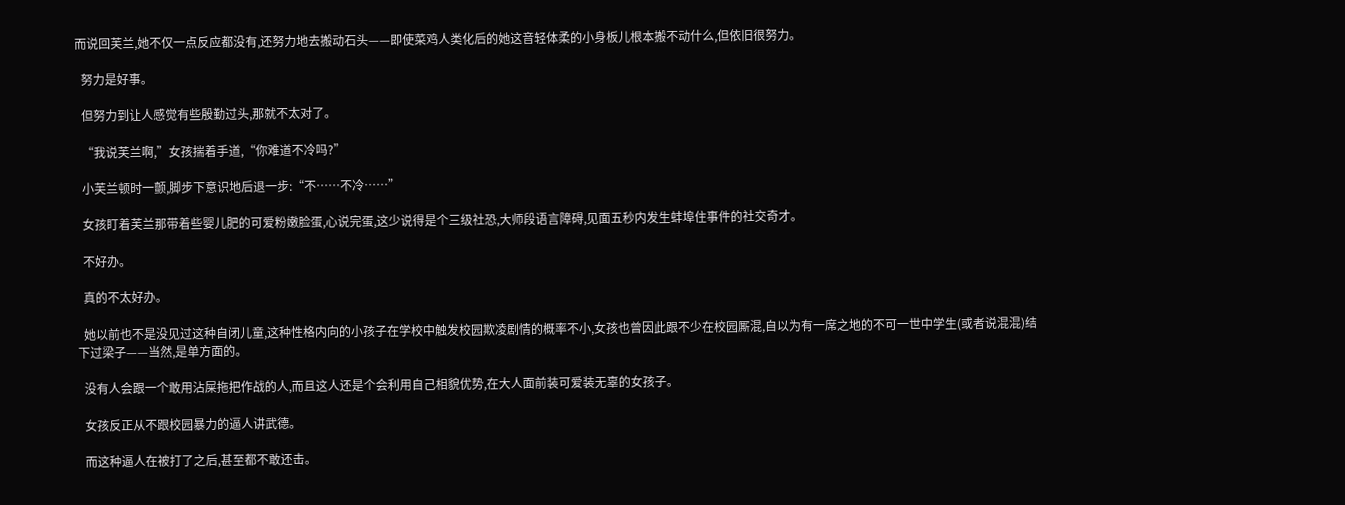而说回芙兰,她不仅一点反应都没有,还努力地去搬动石头——即使菜鸡人类化后的她这音轻体柔的小身板儿根本搬不动什么,但依旧很努力。

  努力是好事。

  但努力到让人感觉有些殷勤过头,那就不太对了。

  “我说芙兰啊,”女孩揣着手道,“你难道不冷吗?”

  小芙兰顿时一颤,脚步下意识地后退一步:“不……不冷……”

  女孩盯着芙兰那带着些婴儿肥的可爱粉嫩脸蛋,心说完蛋,这少说得是个三级社恐,大师段语言障碍,见面五秒内发生蚌埠住事件的社交奇才。

  不好办。

  真的不太好办。

  她以前也不是没见过这种自闭儿童,这种性格内向的小孩子在学校中触发校园欺凌剧情的概率不小,女孩也曾因此跟不少在校园厮混,自以为有一席之地的不可一世中学生(或者说混混)结下过梁子——当然,是单方面的。

  没有人会跟一个敢用沾屎拖把作战的人,而且这人还是个会利用自己相貌优势,在大人面前装可爱装无辜的女孩子。

  女孩反正从不跟校园暴力的逼人讲武德。

  而这种逼人在被打了之后,甚至都不敢还击。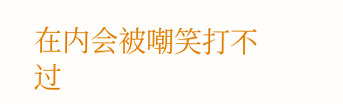在内会被嘲笑打不过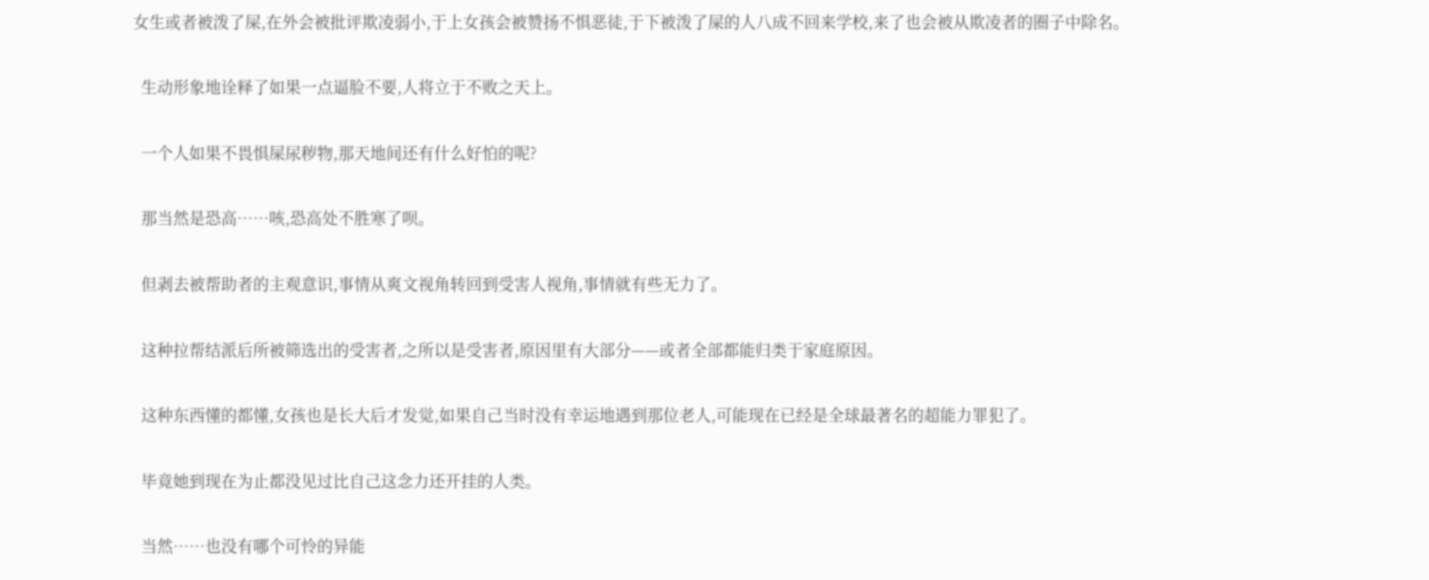女生或者被泼了屎,在外会被批评欺凌弱小,于上女孩会被赞扬不惧恶徒,于下被泼了屎的人八成不回来学校,来了也会被从欺凌者的圈子中除名。

  生动形象地诠释了如果一点逼脸不要,人将立于不败之天上。

  一个人如果不畏惧屎尿秽物,那天地间还有什么好怕的呢?

  那当然是恐高……咳,恐高处不胜寒了呗。

  但剥去被帮助者的主观意识,事情从爽文视角转回到受害人视角,事情就有些无力了。

  这种拉帮结派后所被筛选出的受害者,之所以是受害者,原因里有大部分——或者全部都能归类于家庭原因。

  这种东西懂的都懂,女孩也是长大后才发觉,如果自己当时没有幸运地遇到那位老人,可能现在已经是全球最著名的超能力罪犯了。

  毕竟她到现在为止都没见过比自己这念力还开挂的人类。

  当然……也没有哪个可怜的异能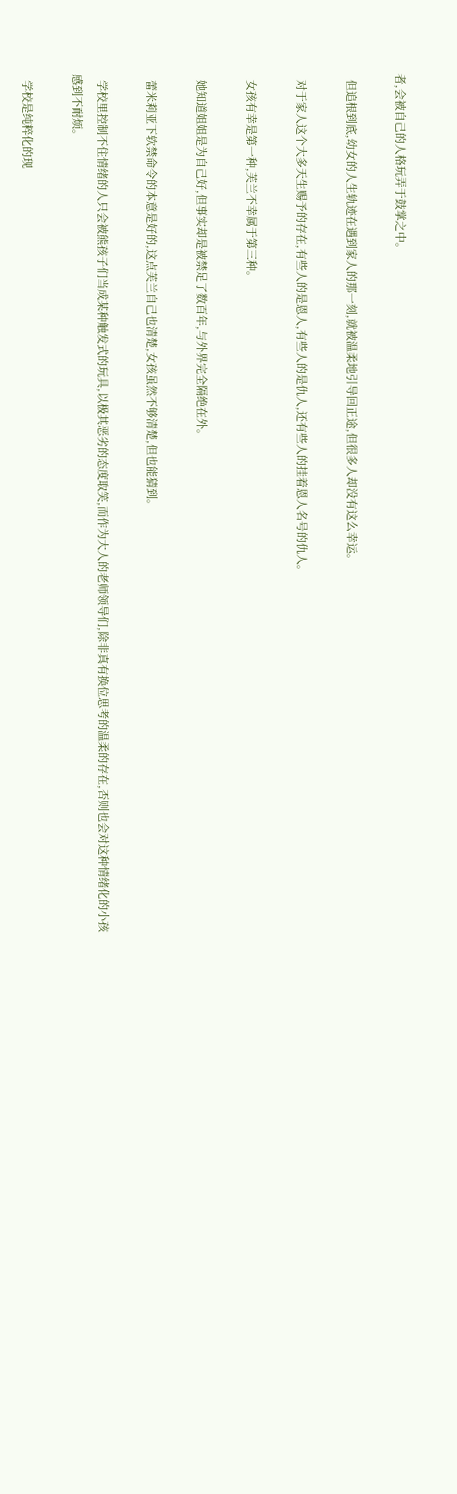者,会被自己的人格玩弄于鼓掌之中。

  但追根到底,幼女的人生轨迹在遇到家人的那一刻,就被温柔地引导回正途,但很多人却没有这么幸运。

  对于家人这个大多天生赐予的存在,有些人的是恩人,有些人的是仇人,还有些人的挂着恩人名号的仇人。

  女孩有幸是第一种,芙兰不幸属于第三种。

  她知道姐姐是为自己好,但事实却是被禁足了数百年,与外界完全隔绝在外。

  蕾米莉亚下软禁命令的本意是好的,这点芙兰自己也清楚,女孩虽然不够清楚,但也能猜到。

  学校里控制不住情绪的人只会被熊孩子们当成某种触发式的玩具,以极其恶劣的态度取笑,而作为大人的老师领导们,除非真有换位思考的温柔的存在,否则也会对这种情绪化的小孩感到不耐烦。

  学校是纯粹化的现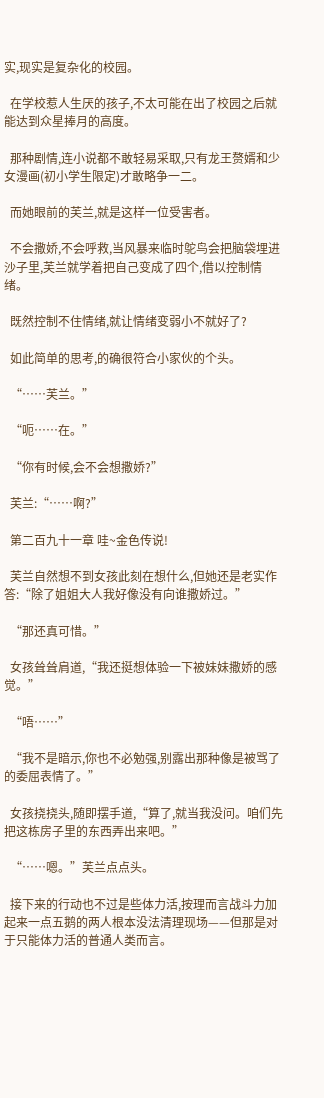实,现实是复杂化的校园。

  在学校惹人生厌的孩子,不太可能在出了校园之后就能达到众星捧月的高度。

  那种剧情,连小说都不敢轻易采取,只有龙王赘婿和少女漫画(初小学生限定)才敢略争一二。

  而她眼前的芙兰,就是这样一位受害者。

  不会撒娇,不会呼救,当风暴来临时鸵鸟会把脑袋埋进沙子里,芙兰就学着把自己变成了四个,借以控制情绪。

  既然控制不住情绪,就让情绪变弱小不就好了?

  如此简单的思考,的确很符合小家伙的个头。

  “……芙兰。”

  “呃……在。”

  “你有时候,会不会想撒娇?”

  芙兰:“……啊?”

  第二百九十一章 哇~金色传说!

  芙兰自然想不到女孩此刻在想什么,但她还是老实作答:“除了姐姐大人我好像没有向谁撒娇过。”

  “那还真可惜。”

  女孩耸耸肩道,“我还挺想体验一下被妹妹撒娇的感觉。”

  “唔……”

  “我不是暗示,你也不必勉强,别露出那种像是被骂了的委屈表情了。”

  女孩挠挠头,随即摆手道,“算了,就当我没问。咱们先把这栋房子里的东西弄出来吧。”

  “……嗯。”芙兰点点头。

  接下来的行动也不过是些体力活,按理而言战斗力加起来一点五鹅的两人根本没法清理现场——但那是对于只能体力活的普通人类而言。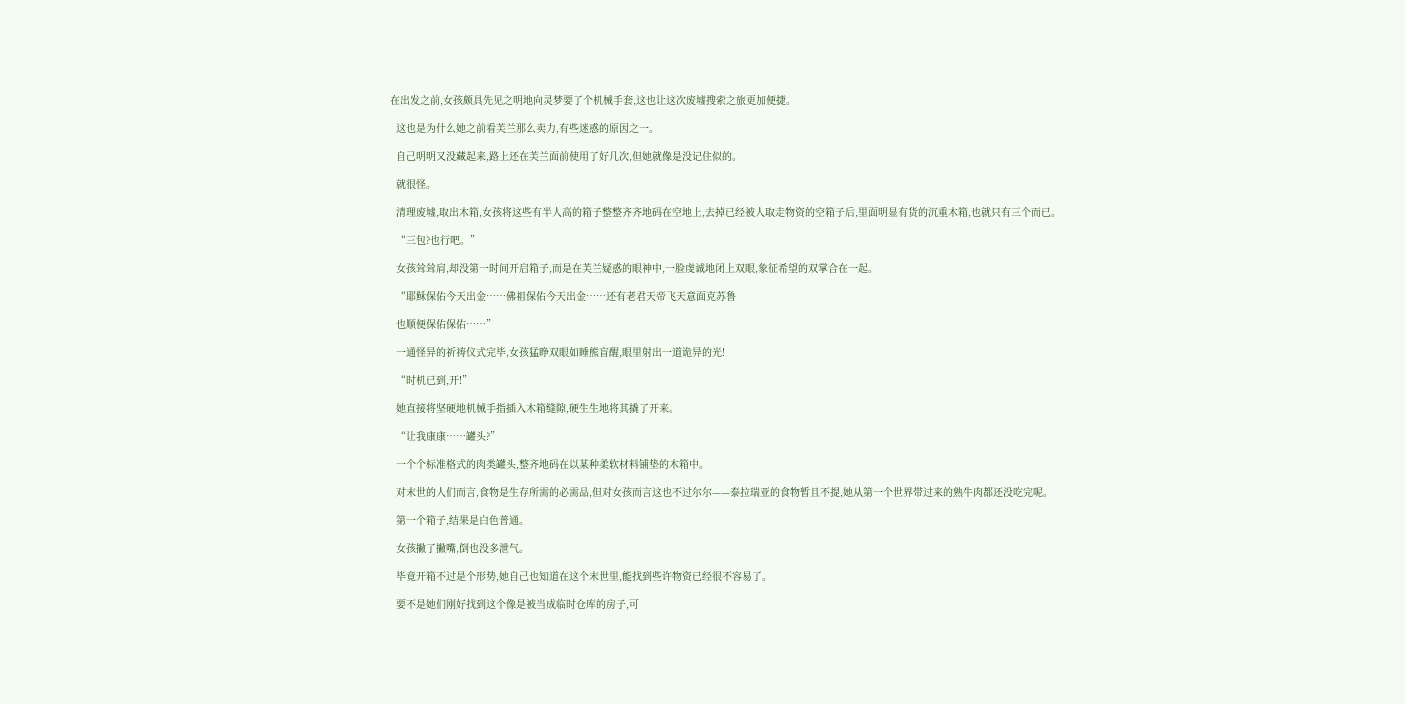在出发之前,女孩颇具先见之明地向灵梦要了个机械手套,这也让这次废墟搜索之旅更加便捷。

  这也是为什么她之前看芙兰那么卖力,有些迷惑的原因之一。

  自己明明又没藏起来,路上还在芙兰面前使用了好几次,但她就像是没记住似的。

  就很怪。

  清理废墟,取出木箱,女孩将这些有半人高的箱子整整齐齐地码在空地上,去掉已经被人取走物资的空箱子后,里面明显有货的沉重木箱,也就只有三个而已。

  “三包?也行吧。”

  女孩耸耸肩,却没第一时间开启箱子,而是在芙兰疑惑的眼神中,一脸虔诚地闭上双眼,象征希望的双掌合在一起。

  “耶稣保佑今天出金……佛祖保佑今天出金……还有老君天帝飞天意面克苏鲁

  也顺便保佑保佑……”

  一通怪异的祈祷仪式完毕,女孩猛睁双眼如睡熊盲醒,眼里射出一道诡异的光!

  “时机已到,开!”

  她直接将坚硬地机械手指插入木箱缝隙,硬生生地将其撬了开来。

  “让我康康……罐头?”

  一个个标准格式的肉类罐头,整齐地码在以某种柔软材料铺垫的木箱中。

  对末世的人们而言,食物是生存所需的必需品,但对女孩而言这也不过尔尔——泰拉瑞亚的食物暂且不提,她从第一个世界带过来的熟牛肉都还没吃完呢。

  第一个箱子,结果是白色普通。

  女孩撇了撇嘴,倒也没多泄气。

  毕竟开箱不过是个形势,她自己也知道在这个末世里,能找到些许物资已经很不容易了。

  要不是她们刚好找到这个像是被当成临时仓库的房子,可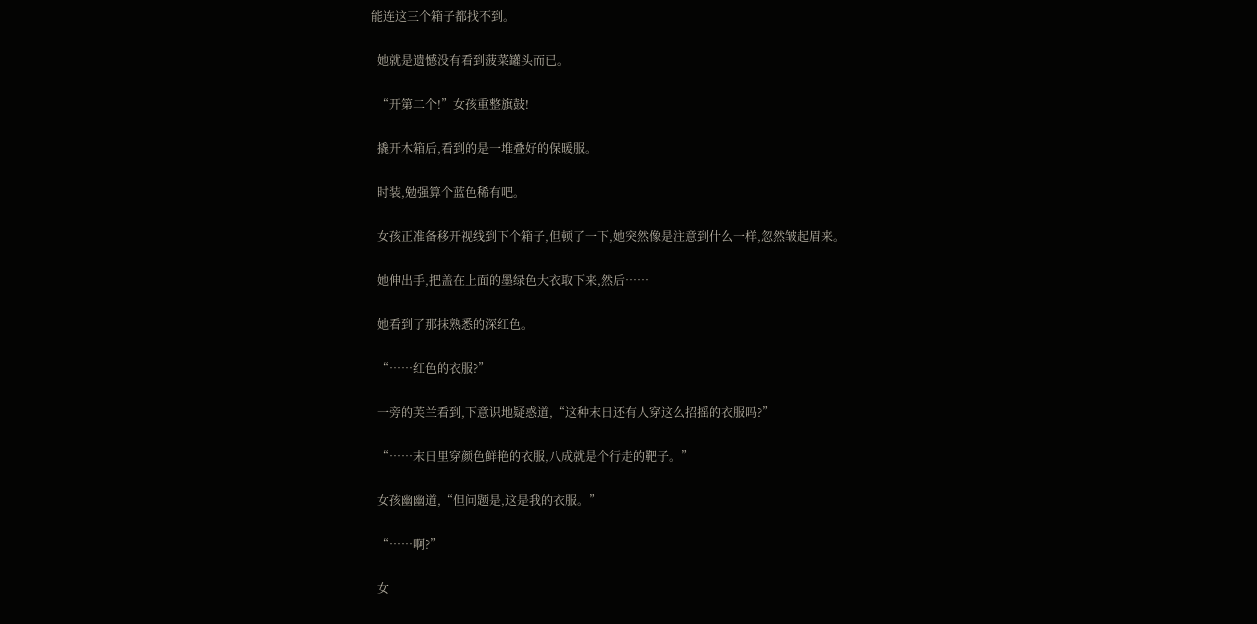能连这三个箱子都找不到。

  她就是遗憾没有看到菠菜罐头而已。

  “开第二个!”女孩重整旗鼓!

  撬开木箱后,看到的是一堆叠好的保暖服。

  时装,勉强算个蓝色稀有吧。

  女孩正准备移开视线到下个箱子,但顿了一下,她突然像是注意到什么一样,忽然皱起眉来。

  她伸出手,把盖在上面的墨绿色大衣取下来,然后……

  她看到了那抹熟悉的深红色。

  “……红色的衣服?”

  一旁的芙兰看到,下意识地疑惑道,“这种末日还有人穿这么招摇的衣服吗?”

  “……末日里穿颜色鲜艳的衣服,八成就是个行走的靶子。”

  女孩幽幽道,“但问题是,这是我的衣服。”

  “……啊?”

  女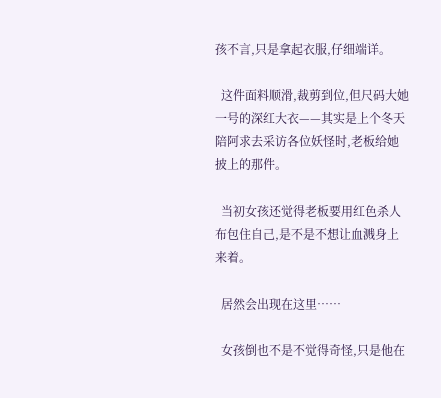孩不言,只是拿起衣服,仔细端详。

  这件面料顺滑,裁剪到位,但尺码大她一号的深红大衣——其实是上个冬天陪阿求去采访各位妖怪时,老板给她披上的那件。

  当初女孩还觉得老板要用红色杀人布包住自己,是不是不想让血溅身上来着。

  居然会出现在这里……

  女孩倒也不是不觉得奇怪,只是他在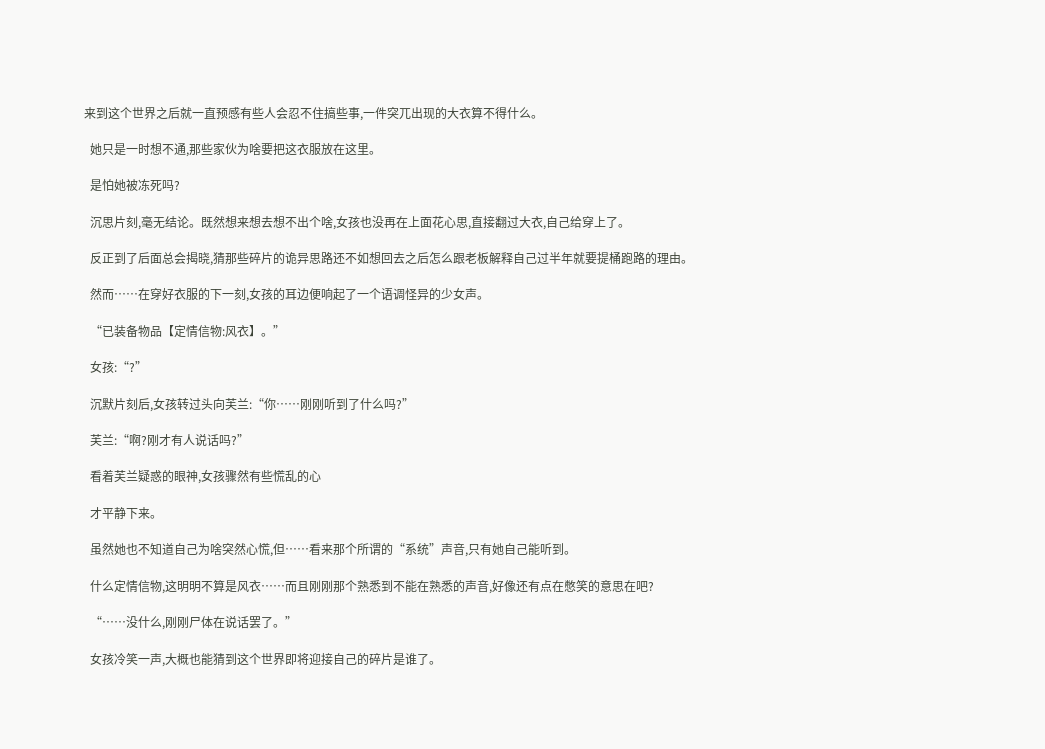来到这个世界之后就一直预感有些人会忍不住搞些事,一件突兀出现的大衣算不得什么。

  她只是一时想不通,那些家伙为啥要把这衣服放在这里。

  是怕她被冻死吗?

  沉思片刻,毫无结论。既然想来想去想不出个啥,女孩也没再在上面花心思,直接翻过大衣,自己给穿上了。

  反正到了后面总会揭晓,猜那些碎片的诡异思路还不如想回去之后怎么跟老板解释自己过半年就要提桶跑路的理由。

  然而……在穿好衣服的下一刻,女孩的耳边便响起了一个语调怪异的少女声。

  “已装备物品【定情信物:风衣】。”

  女孩:“?”

  沉默片刻后,女孩转过头向芙兰:“你……刚刚听到了什么吗?”

  芙兰:“啊?刚才有人说话吗?”

  看着芙兰疑惑的眼神,女孩骤然有些慌乱的心

  才平静下来。

  虽然她也不知道自己为啥突然心慌,但……看来那个所谓的“系统”声音,只有她自己能听到。

  什么定情信物,这明明不算是风衣……而且刚刚那个熟悉到不能在熟悉的声音,好像还有点在憋笑的意思在吧?

  “……没什么,刚刚尸体在说话罢了。”

  女孩冷笑一声,大概也能猜到这个世界即将迎接自己的碎片是谁了。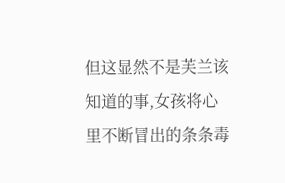但这显然不是芙兰该知道的事,女孩将心里不断冒出的条条毒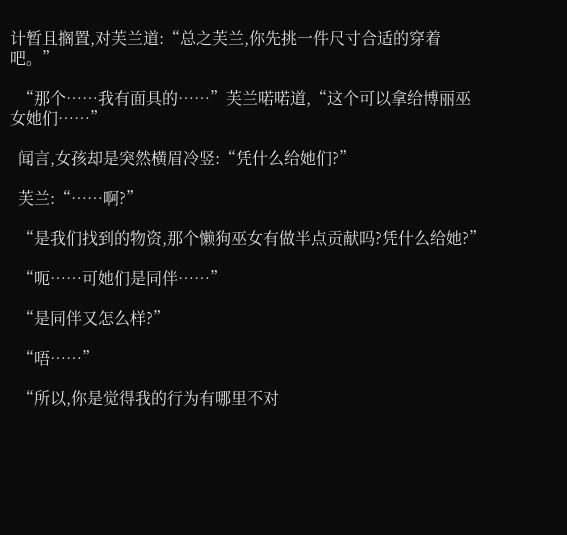计暂且搁置,对芙兰道:“总之芙兰,你先挑一件尺寸合适的穿着吧。”

  “那个……我有面具的……”芙兰喏喏道,“这个可以拿给博丽巫女她们……”

  闻言,女孩却是突然横眉冷竖:“凭什么给她们?”

  芙兰:“……啊?”

  “是我们找到的物资,那个懒狗巫女有做半点贡献吗?凭什么给她?”

  “呃……可她们是同伴……”

  “是同伴又怎么样?”

  “唔……”

  “所以,你是觉得我的行为有哪里不对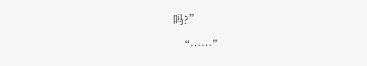吗?”

  “……”